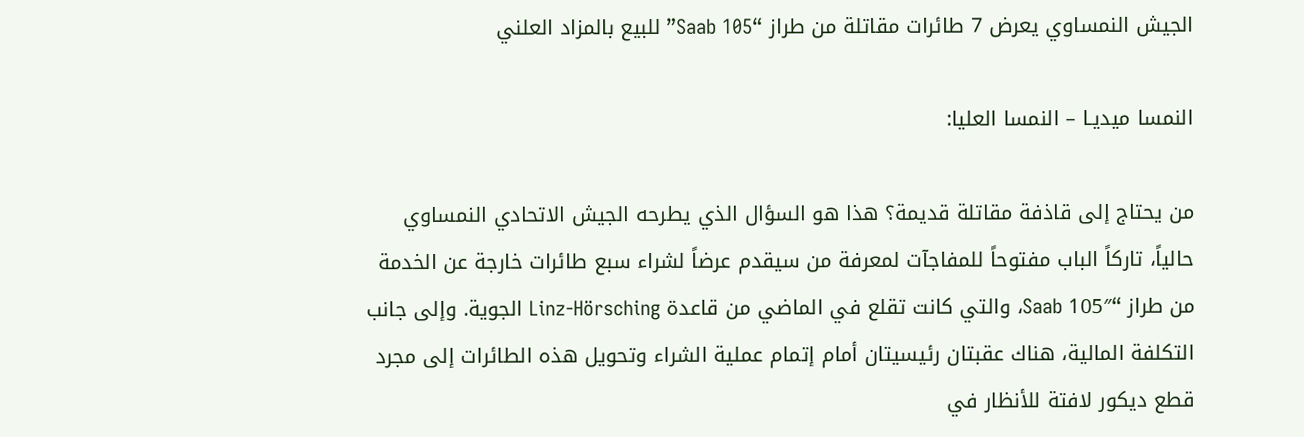الجيش النمساوي يعرض 7 طائرات مقاتلة من طراز “Saab 105” للبيع بالمزاد العلني

النمسا ميديـا – النمسا العليا:

من يحتاج إلى قاذفة مقاتلة قديمة؟ هذا هو السؤال الذي يطرحه الجيش الاتحادي النمساوي حالياً، تاركاً الباب مفتوحاً للمفاجآت لمعرفة من سيقدم عرضاً لشراء سبع طائرات خارجة عن الخدمة من طراز “Saab 105″، والتي كانت تقلع في الماضي من قاعدة Linz-Hörsching الجوية. وإلى جانب التكلفة المالية، هناك عقبتان رئيسيتان أمام إتمام عملية الشراء وتحويل هذه الطائرات إلى مجرد قطع ديكور لافتة للأنظار في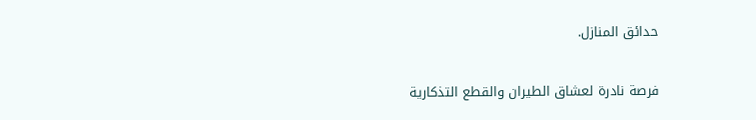حدائق المنازل.

فرصة نادرة لعشاق الطيران والقطع التذكارية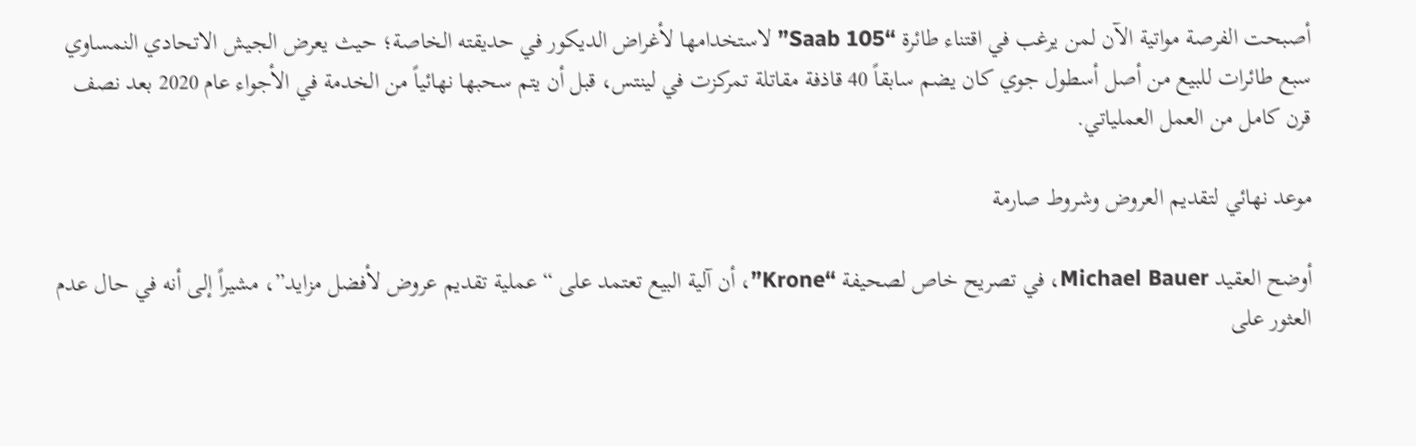أصبحت الفرصة مواتية الآن لمن يرغب في اقتناء طائرة “Saab 105” لاستخدامها لأغراض الديكور في حديقته الخاصة؛ حيث يعرض الجيش الاتحادي النمساوي سبع طائرات للبيع من أصل أسطول جوي كان يضم سابقاً 40 قاذفة مقاتلة تمركزت في لينتس، قبل أن يتم سحبها نهائياً من الخدمة في الأجواء عام 2020 بعد نصف قرن كامل من العمل العملياتي.

موعد نهائي لتقديم العروض وشروط صارمة

أوضح العقيد Michael Bauer، في تصريح خاص لصحيفة “Krone”، أن آلية البيع تعتمد على “عملية تقديم عروض لأفضل مزايد”، مشيراً إلى أنه في حال عدم العثور على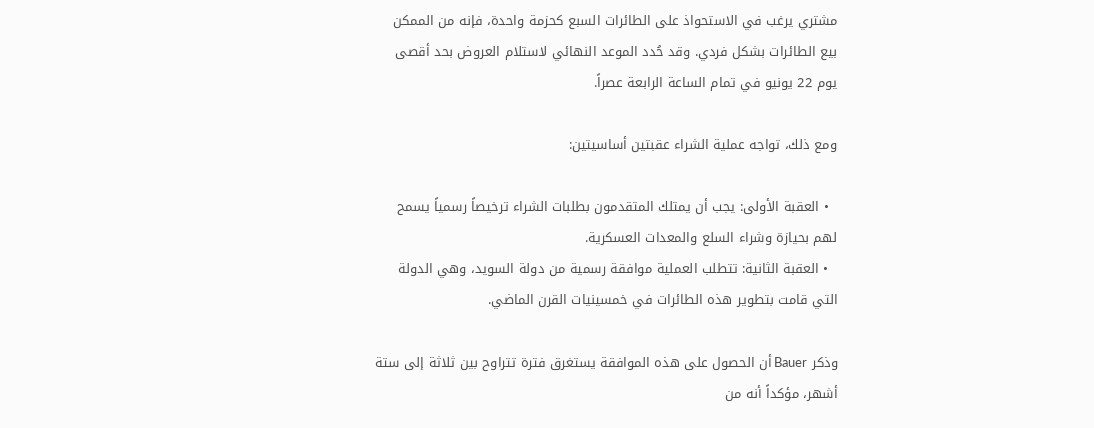مشتري يرغب في الاستحواذ على الطائرات السبع كحزمة واحدة، فإنه من الممكن بيع الطائرات بشكل فردي. وقد حُدد الموعد النهائي لاستلام العروض بحد أقصى يوم 22 يونيو في تمام الساعة الرابعة عصراً.

ومع ذلك، تواجه عملية الشراء عقبتين أساسيتين:

  • العقبة الأولى: يجب أن يمتلك المتقدمون بطلبات الشراء ترخيصاً رسمياً يسمح لهم بحيازة وشراء السلع والمعدات العسكرية.
  • العقبة الثانية: تتطلب العملية موافقة رسمية من دولة السويد، وهي الدولة التي قامت بتطوير هذه الطائرات في خمسينيات القرن الماضي.

وذكر Bauer أن الحصول على هذه الموافقة يستغرق فترة تتراوح بين ثلاثة إلى ستة أشهر، مؤكداً أنه من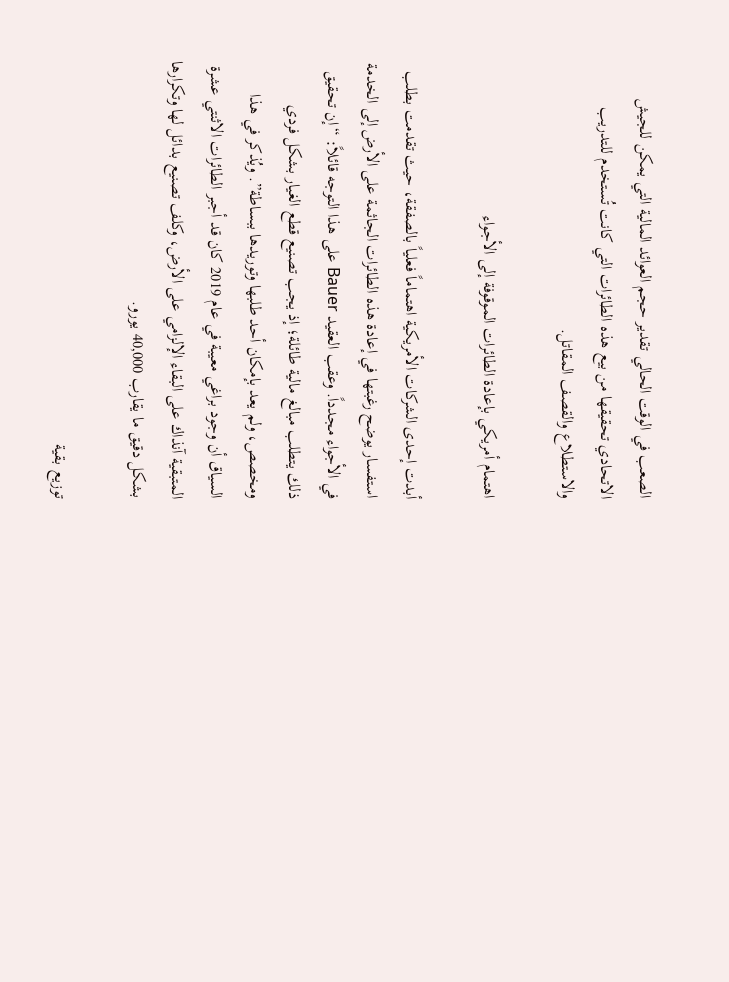الصعب في الوقت الحالي تقدير حجم العوائد المالية التي يمكن للجيش الاتحادي تحقيقها من بيع هذه الطائرات التي كانت تُستخدم للتدريب والاستطلاع والقصف المقاتل.

اهتمام أمريكي بإعادة الطائرات الموقوفة إلى الأجواء

أبدت إحدى الشركات الأمريكية اهتماماً فعلياً بالصفقة، حيث تقدمت بطلب استفسار يوضح رغبتها في إعادة هذه الطائرات الجاثمة على الأرض إلى الخدمة في الأجواء مجدداً. وعقب العقيد Bauer على هذا التوجه قائلاً: “إن تحقيق ذلك يتطلب مبالغ مالية طائلة؛ إذ يجب تصنيع قطع الغيار بشكل فردي ومخصص، ولم يعد بإمكان أحد طلبها وتوريدها ببساطة”. ويُذكر في هذا السياق أن وجود براغي معيبة في عام 2019 كان قد أجبر الطائرات الاثنتي عشرة المتبقية آنذاك على البقاء الإلزامي على الأرض، وكلف تصنيع بدائل لها وتكرارها بشكل دقيق ما يقارب 40,000 يورو.

توزيع بقية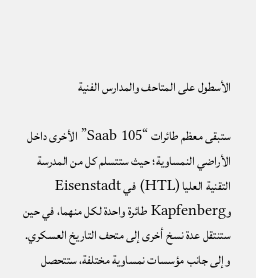الأسطول على المتاحف والمدارس الفنية

ستبقى معظم طائرات “Saab 105” الأخرى داخل الأراضي النمساوية؛ حيث ستتسلم كل من المدرسة التقنية العليا (HTL) في Eisenstadt وKapfenberg طائرة واحدة لكل منهما، في حين ستنتقل عدة نسخ أخرى إلى متحف التاريخ العسكري. وإلى جانب مؤسسات نمساوية مختلفة، ستتحصل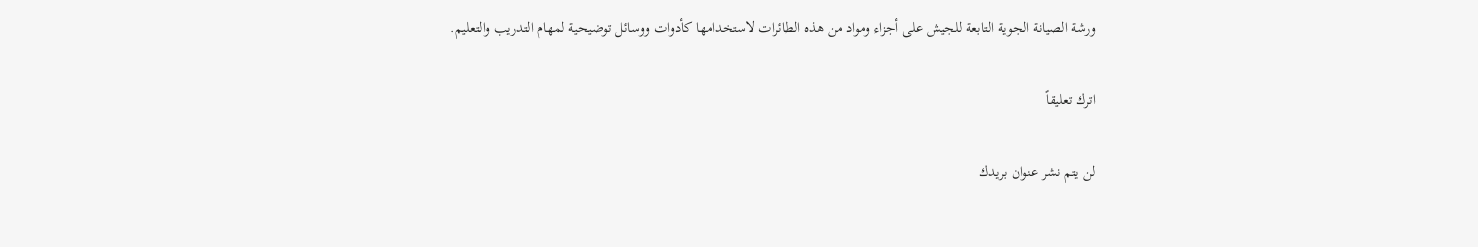ورشة الصيانة الجوية التابعة للجيش على أجزاء ومواد من هذه الطائرات لاستخدامها كأدوات ووسائل توضيحية لمهام التدريب والتعليم.

اترك تعليقاً

لن يتم نشر عنوان بريدك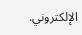الإلكتروني.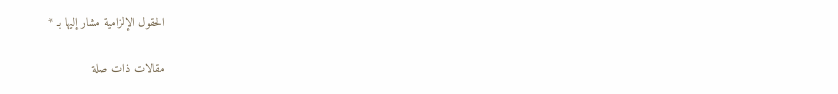الحقول الإلزامية مشار إليها بـ *

مقالات ذات صلة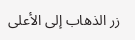زر الذهاب إلى الأعلى